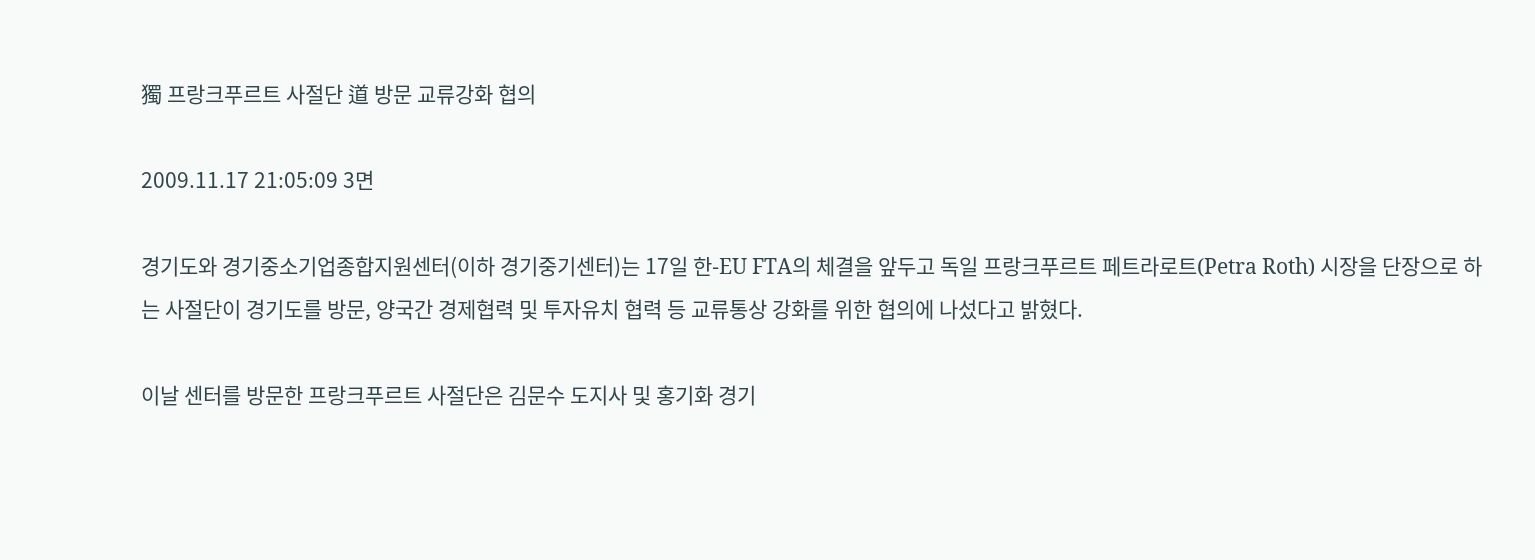獨 프랑크푸르트 사절단 道 방문 교류강화 협의

2009.11.17 21:05:09 3면

경기도와 경기중소기업종합지원센터(이하 경기중기센터)는 17일 한-EU FTA의 체결을 앞두고 독일 프랑크푸르트 페트라로트(Petra Roth) 시장을 단장으로 하는 사절단이 경기도를 방문, 양국간 경제협력 및 투자유치 협력 등 교류통상 강화를 위한 협의에 나섰다고 밝혔다.

이날 센터를 방문한 프랑크푸르트 사절단은 김문수 도지사 및 홍기화 경기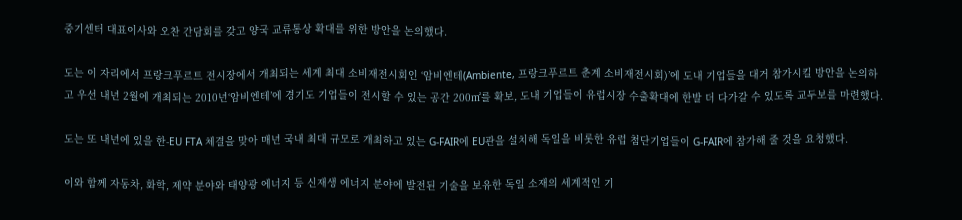중기센터 대표이사와 오찬 간담회를 갖고 양국 교류통상 확대를 위한 방안을 논의했다.

도는 이 자리에서 프랑크푸르트 전시장에서 개최되는 세계 최대 소비재전시회인 ‘암비엔테(Ambiente, 프랑크푸르트 춘계 소비재전시회)’에 도내 기업들을 대거 참가시킬 방안을 논의하고 우선 내년 2월에 개최되는 2010년‘암비엔테’에 경기도 기업들이 전시할 수 있는 공간 200㎡를 확보, 도내 기업들이 유럽시장 수출확대에 한발 더 다가갈 수 있도록 교두보를 마련했다.

도는 또 내년에 있을 한-EU FTA 체결을 맞아 매년 국내 최대 규모로 개최하고 있는 G-FAIR에 EU관을 설치해 독일을 비롯한 유럽 첨단기업들이 G-FAIR에 참가해 줄 것을 요청했다.

이와 함께 자동차, 화학, 제약 분야와 태양광 에너지 등 신재생 에너지 분야에 발전된 기술을 보유한 독일 소재의 세계적인 기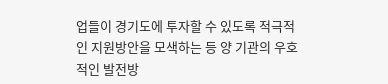업들이 경기도에 투자할 수 있도록 적극적인 지원방안을 모색하는 등 양 기관의 우호적인 발전방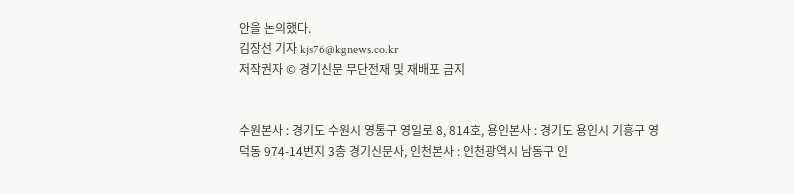안을 논의했다.
김장선 기자 kjs76@kgnews.co.kr
저작권자 © 경기신문 무단전재 및 재배포 금지


수원본사 : 경기도 수원시 영통구 영일로 8, 814호, 용인본사 : 경기도 용인시 기흥구 영덕동 974-14번지 3층 경기신문사, 인천본사 : 인천광역시 남동구 인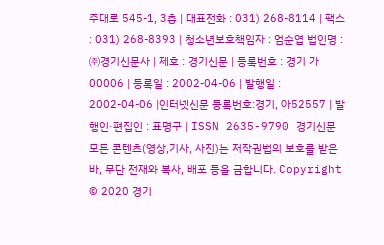주대로 545-1, 3층 | 대표전화 : 031) 268-8114 | 팩스 : 031) 268-8393 | 청소년보호책임자 : 엄순엽 법인명 : ㈜경기신문사 | 제호 : 경기신문 | 등록번호 : 경기 가 00006 | 등록일 : 2002-04-06 | 발행일 : 2002-04-06 |인터넷신문 등록번호:경기, 아52557 | 발행인·편집인 : 표명구 | ISSN 2635-9790 경기신문 모든 콘텐츠(영상,기사, 사진)는 저작권법의 보호를 받은바, 무단 전재와 복사, 배포 등을 금합니다. Copyright © 2020 경기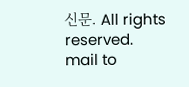신문. All rights reserved. mail to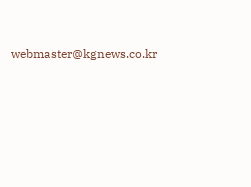webmaster@kgnews.co.kr